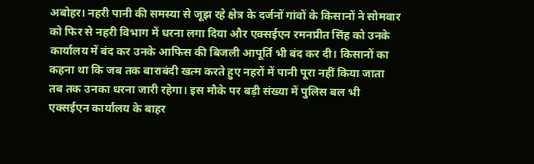अबोहर। नहरी पानी की समस्या से जूझ रहे क्षेत्र के दर्जनों गांवों के किसानों ने सोमवार को फिर से नहरी विभाग में धरना लगा दिया और एक्सईएन रमनप्रीत सिंह को उनके कार्यालय में बंद कर उनके आफिस की बिजली आपूर्ति भी बंद कर दी। किसानों का कहना था कि जब तक बाराबंदी खत्म करते हुए नहरों में पानी पूरा नहीं किया जाता तब तक उनका धरना जारी रहेगा। इस मौके पर बड़ी संख्या में पुलिस बल भी एक्सईएन कार्यालय के बाहर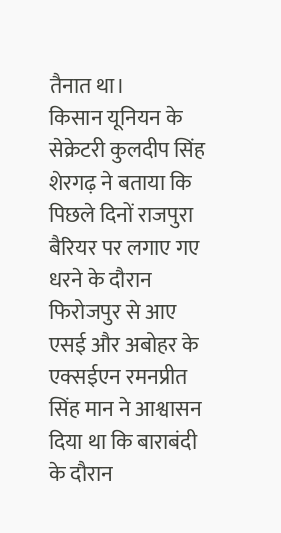तैनात था।
किसान यूनियन के सेक्रेटरी कुलदीप सिंह शेरगढ़ ने बताया कि पिछले दिनों राजपुरा बैरियर पर लगाए गए धरने के दौरान फिरोजपुर से आए एसई और अबोहर के एक्सईएन रमनप्रीत सिंह मान ने आश्वासन दिया था कि बाराबंदी के दौरान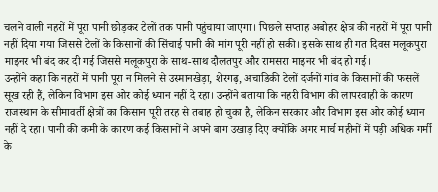चलने वाली नहरों में पूरा पानी छोड़कर टेलों तक पानी पहुंचाया जाएगा। पिछले सप्ताह अबोहर क्षेत्र की नहरों में पूरा पानी नहीं दिया गया जिससे टेलों के किसानों की सिंचाई पानी की मांग पूरी नहीं हो सकी। इसके साथ ही गत दिवस मलूकपुरा माइनर भी बंद कर दी गई जिससे मलूकपुरा के साथ-साथ दौलतपुर और रामसरा माइनर भी बंद हो गई।
उन्होंने कहा कि नहरों में पानी पूरा न मिलने से उस्मानखेड़ा, शेरगढ़, अचाडिकी टेलों दर्जनों गांव के किसानों की फसलें सूख रही हैं, लेकिन विभाग इस ओर कोई ध्यान नहीं दे रहा। उन्होंने बताया कि नहरी विभाग की लापरवाही के कारण राजस्थान के सीमावर्ती क्षेत्रों का किसान पूरी तरह से तबाह हो चुका है, लेकिन सरकार और विभाग इस ओर कोई ध्यान नहीं दे रहा। पानी की कमी के कारण कई किसानों ने अपने बाग उखाड़ दिए क्योंकि अगर मार्च महीनों में पड़ी अधिक गर्मी के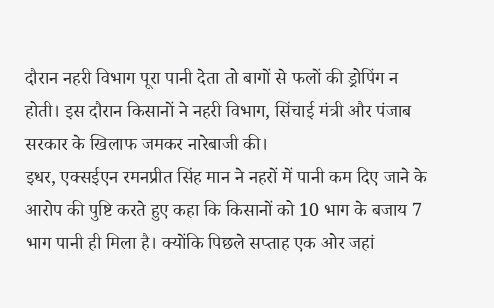दौरान नहरी विभाग पूरा पानी देता तो बागों से फलों की ड्रोपिंग न होती। इस दौरान किसानों ने नहरी विभाग, सिंचाई मंत्री और पंजाब सरकार के खिलाफ जमकर नारेबाजी की।
इधर, एक्सईएन रमनप्रीत सिंह मान ने नहरों में पानी कम दिए जाने के आरोप की पुष्टि करते हुए कहा कि किसानों को 10 भाग के बजाय 7 भाग पानी ही मिला है। क्योंकि पिछले सप्ताह एक ओर जहां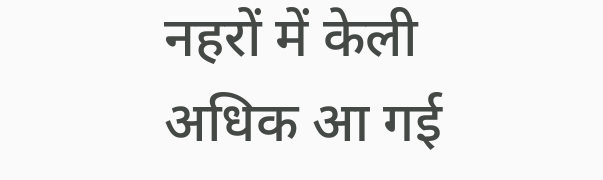नहरों में केली अधिक आ गई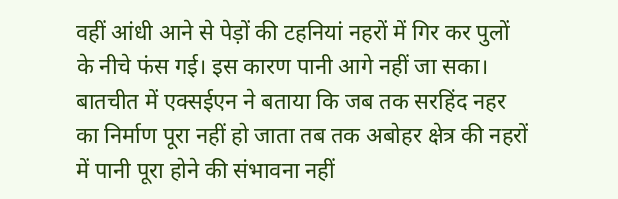वहीं आंधी आने से पेड़ों की टहनियां नहरों में गिर कर पुलों के नीचे फंस गई। इस कारण पानी आगे नहीं जा सका। बातचीत में एक्सईएन ने बताया कि जब तक सरहिंद नहर का निर्माण पूरा नहीं हो जाता तब तक अबोहर क्षेत्र की नहरों में पानी पूरा होने की संभावना नहीं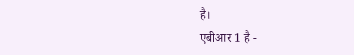है।
एबीआर 1 है -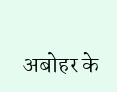अबोहर के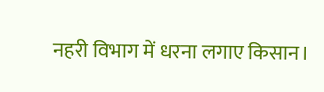नहरी विभाग में धरना लगाए किसान।